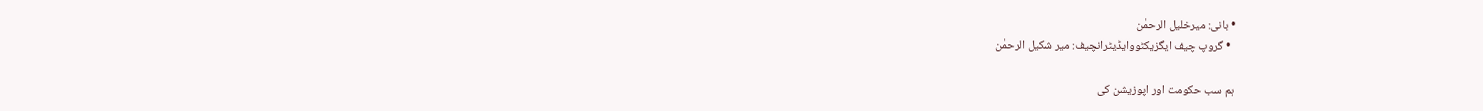• بانی: میرخلیل الرحمٰن
  • گروپ چیف ایگزیکٹووایڈیٹرانچیف: میر شکیل الرحمٰن

ہم سب حکومت اور اپوزیشن کی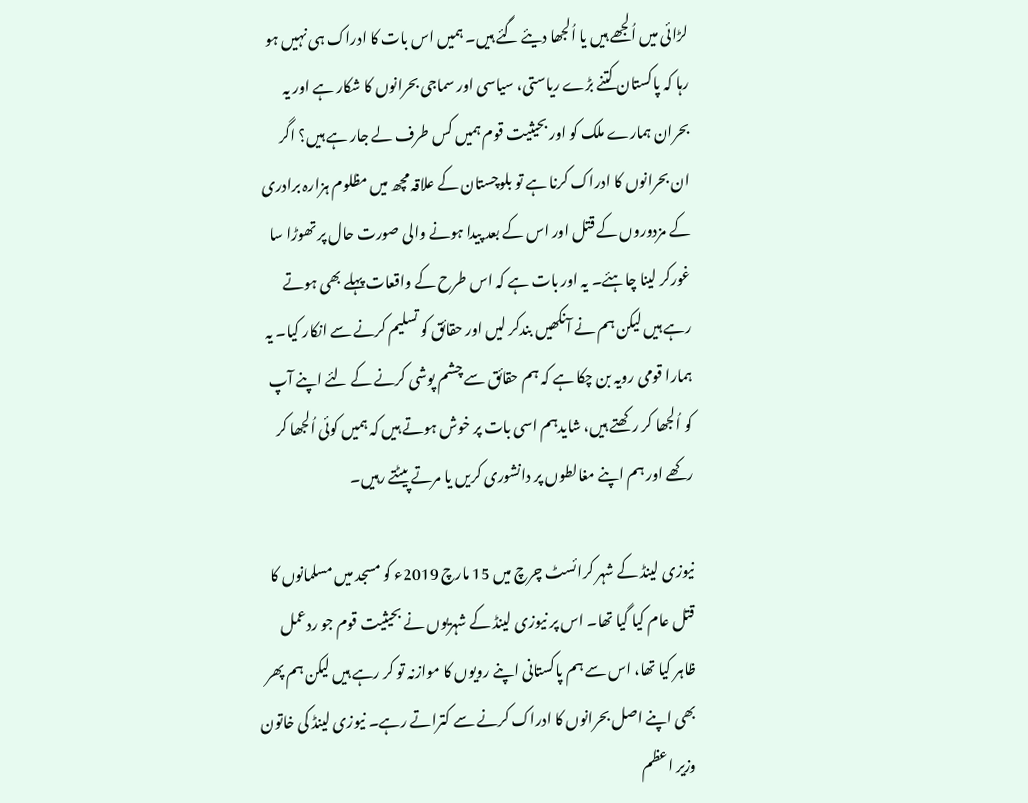لڑائی میں اُلجھے ہیں یا اُلجھا دیئے گئے ہیں۔ ہمیں اس بات کا ادراک ہی نہیں ہو رہا کہ پاکستان کتنے بڑے ریاستی، سیاسی اور سماجی بحرانوں کا شکار ہے اور یہ بحران ہمارے ملک کو اور بحیثیت قوم ہمیں کس طرف لے جار ہے ہیں؟ اگر ان بحرانوں کا ادراک کرنا ہے تو بلوچستان کے علاقہ مچھ میں مظلوم ہزارہ برادری کے مزدوروں کے قتل اور اس کے بعد پیدا ہونے والی صورت حال پر تھوڑا سا غورکر لینا چاہئے۔ یہ اور بات ہے کہ اس طرح کے واقعات پہلے بھی ہوتے رہے ہیں لیکن ہم نے آنکھیں بندکر لیں اور حقائق کو تسلیم کرنے سے انکار کیا۔ یہ ہمارا قومی رویہ بن چکا ہے کہ ہم حقائق سے چشم پوشی کرنے کے لئے اپنے آپ کو اُلجھا کر رکھتے ہیں، شایدہم اسی بات پر خوش ہوتے ہیں کہ ہمیں کوئی اُلجھا کر رکھے اور ہم اپنے مغالطوں پر دانشوری کریں یا مرتے پیٹتے رہیں۔

نیوزی لینڈ کے شہر کرائسٹ چرچ میں 15 مارچ 2019ء کو مسجد میں مسلمانوں کا قتل عام کیا گیا تھا۔ اس پر نیوزی لینڈ کے شہریوں نے بحیثیت قوم جو ردعمل ظاہر کیا تھا، اس سے ہم پاکستانی اپنے رویوں کا موازنہ تو کر رہے ہیں لیکن ہم پھر بھی اپنے اصل بحرانوں کا ادراک کرنے سے کتراتے رہے۔ نیوزی لینڈ کی خاتون وزیر اعظم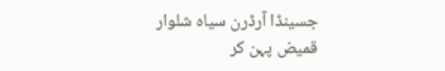جسینڈا آرڈرن سیاہ شلوار قمیض پہن کر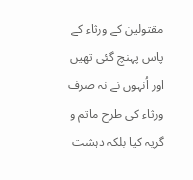مقتولین کے ورثاء کے پاس پہنچ گئی تھیں اور اُنہوں نے نہ صرف ورثاء کی طرح ماتم و گریہ کیا بلکہ دہشت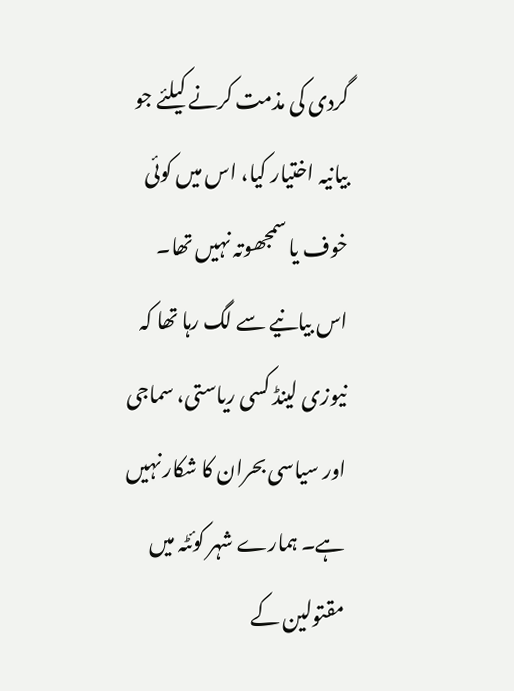گردی کی مذمت کرنے کیلئے جو بیانیہ اختیار کیا، اس میں کوئی خوف یا سمجھوتہ نہیں تھا۔ اس بیانیے سے لگ رہا تھا کہ نیوزی لینڈ کسی ریاستی، سماجی اور سیاسی بحران کا شکار نہیں ہے۔ ہمارے شہر کوئٹہ میں مقتولین کے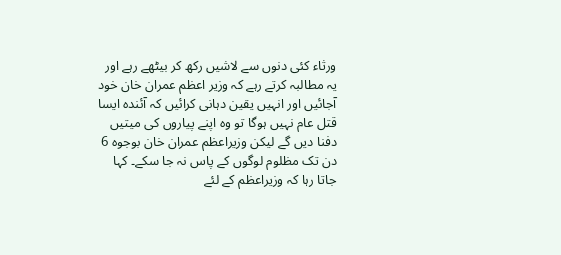ورثاء کئی دنوں سے لاشیں رکھ کر بیٹھے رہے اور یہ مطالبہ کرتے رہے کہ وزیر اعظم عمران خان خود آجائیں اور انہیں یقین دہانی کرائیں کہ آئندہ ایسا قتل عام نہیں ہوگا تو وہ اپنے پیاروں کی میتیں دفنا دیں گے لیکن وزیراعظم عمران خان بوجوہ 6 دن تک مظلوم لوگوں کے پاس نہ جا سکے۔ کہا جاتا رہا کہ وزیراعظم کے لئے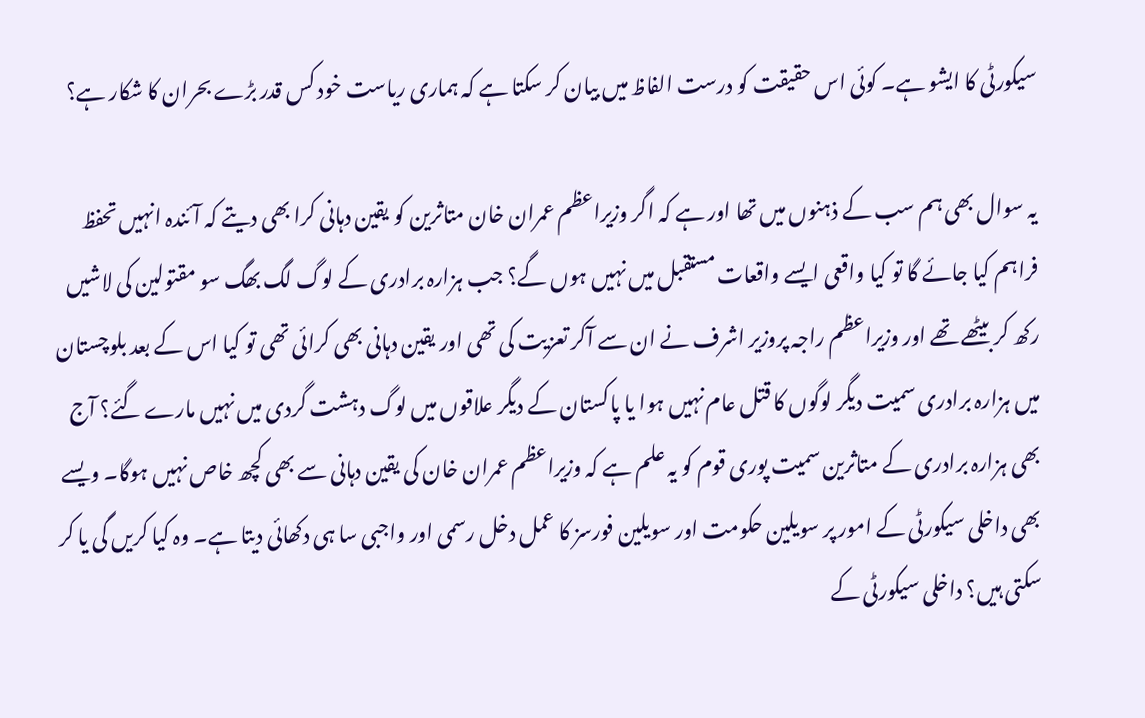سیکورٹی کا ایشو ہے۔ کوئی اس حقیقت کو درست الفاظ میں بیان کر سکتا ہے کہ ہماری ریاست خود کس قدر بڑے بحران کا شکار ہے؟

یہ سوال بھی ہم سب کے ذہنوں میں تھا اور ہے کہ اگر وزیراعظم عمران خان متاثرین کو یقین دہانی کرا بھی دیتے کہ آئندہ انہیں تحفظ فراہم کیا جائے گا تو کیا واقعی ایسے واقعات مستقبل میں نہیں ہوں گے؟ جب ہزارہ برادری کے لوگ لگ بھگ سو مقتولین کی لاشیں رکھ کر بیٹھے تھے اور وزیراعظم راجہ پروزیر اشرف نے ان سے آکر تعزیت کی تھی اور یقین دہانی بھی کرائی تھی تو کیا اس کے بعد بلوچستان میں ہزارہ برادری سمیت دیگر لوگوں کا قتل عام نہیں ہوا یا پاکستان کے دیگر علاقوں میں لوگ دہشت گردی میں نہیں مارے گئے؟ آج بھی ہزارہ برادری کے متاثرین سمیت پوری قوم کو یہ علم ہے کہ وزیراعظم عمران خان کی یقین دہانی سے بھی کچھ خاص نہیں ہوگا۔ ویسے بھی داخلی سیکورٹی کے امور پر سویلین حکومت اور سویلین فورسز کا عمل دخل رسمی اور واجبی سا ہی دکھائی دیتا ہے۔ وہ کیا کریں گی یا کر سکتی ہیں؟ داخلی سیکورٹی کے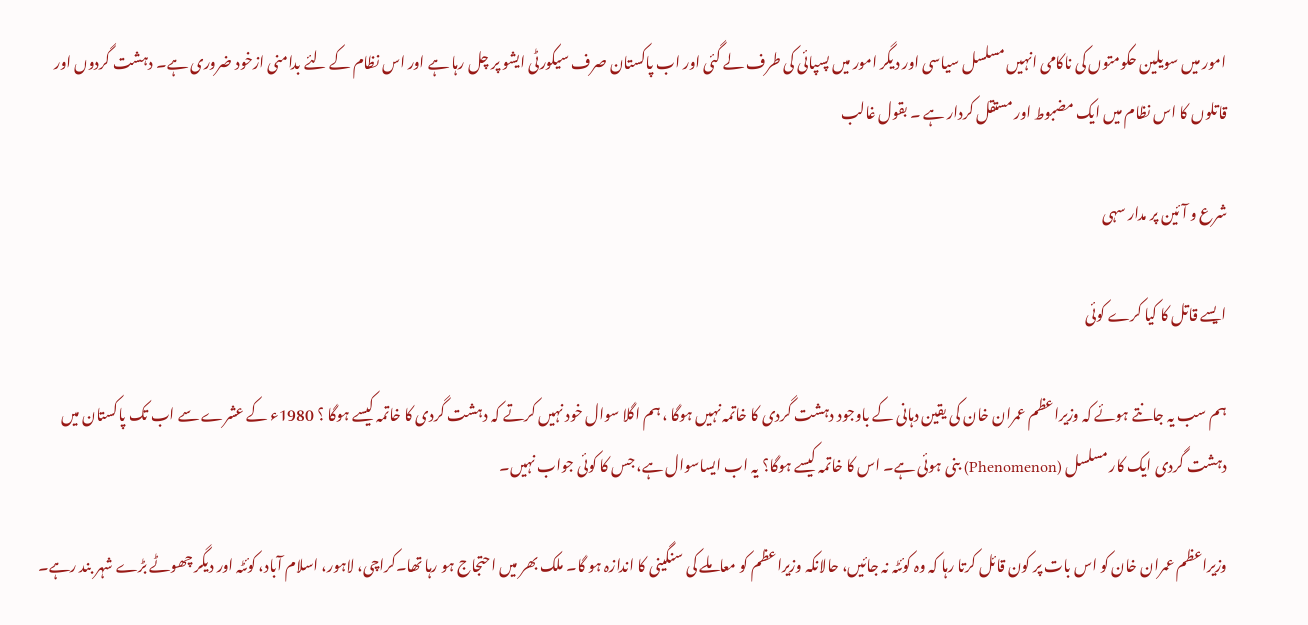امور میں سویلین حکومتوں کی ناکامی انہیں مسلسل سیاسی اور دیگر امور میں پسپائی کی طرف لے گئی اور اب پاکستان صرف سیکورٹی ایشو پر چل رہا ہے اور اس نظام کے لئے بدامنی ازخود ضروری ہے۔ دہشت گردوں اور قاتلوں کا اس نظام میں ایک مضبوط اور مستقل کردار ہے ۔ بقول غالب

شرع و آئین پر مدار سہی

ایسے قاتل کا کیا کرے کوئی

ہم سب یہ جانتے ہوئے کہ وزیراعظم عمران خان کی یقین دہانی کے باوجود دہشت گردی کا خاتمہ نہیں ہوگا ، ہم اگلا سوال خود نہیں کرتے کہ دہشت گردی کا خاتمہ کیسے ہوگا ؟ 1980ء کے عشرے سے اب تک پاکستان میں دہشت گردی ایک کار مسلسل (Phenomenon) بنی ہوئی ہے۔ اس کا خاتمہ کیسے ہوگا؟ یہ اب ایساسوال ہے، جس کا کوئی جواب نہیں۔

وزیراعظم عمران خان کو اس بات پر کون قائل کرتا رہا کہ وہ کوئٹہ نہ جائیں، حالانکہ وزیراعظم کو معاملے کی سنگینی کا اندازہ ہو گا۔ ملک بھر میں احتجاج ہو رہا تھا۔کراچی، لاہور، اسلام آباد، کوئٹہ اور دیگر چھوٹے بڑے شہر بند رہے۔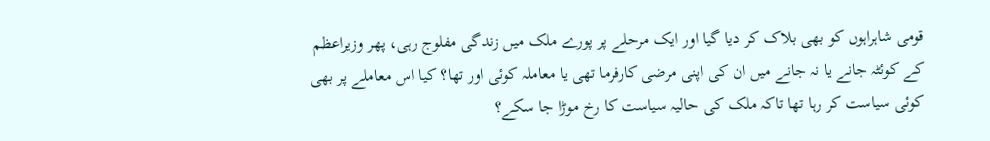قومی شاہراہوں کو بھی بلاک کر دیا گیا اور ایک مرحلے پر پورے ملک میں زندگی مفلوج رہی، پھر وزیراعظم کے کوئٹہ جانے یا نہ جانے میں ان کی اپنی مرضی کارفرما تھی یا معاملہ کوئی اور تھا؟ کیا اس معاملے پر بھی کوئی سیاست کر رہا تھا تاکہ ملک کی حالیہ سیاست کا رخ موڑا جا سکے؟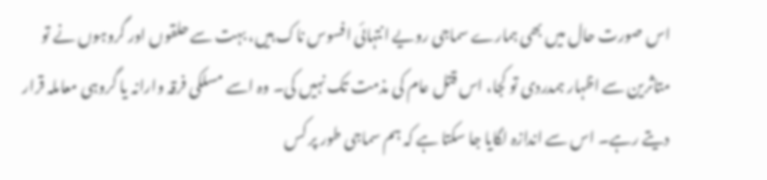اس صورت حال میں بھی ہمارے سماجی رویے انتہائی افسوس ناک ہیں، بہت سے حلقوں اور گروہوں نے تو متاثرین سے اظہار ہمدردی تو کجا، اس قتل عام کی مذمت تک نہیں کی۔ وہ اسے مسلکی فرقہ وارانہ یا گروہی معاملہ قرار دیتے رہے۔ اس سے اندازہ لگایا جا سکتا ہے کہ ہم سماجی طور پر کس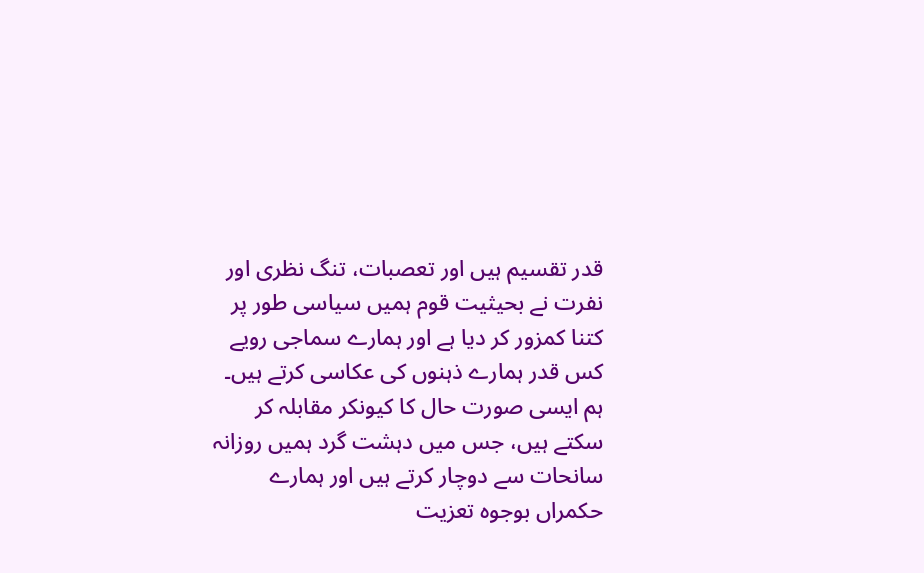قدر تقسیم ہیں اور تعصبات، تنگ نظری اور نفرت نے بحیثیت قوم ہمیں سیاسی طور پر کتنا کمزور کر دیا ہے اور ہمارے سماجی رویے کس قدر ہمارے ذہنوں کی عکاسی کرتے ہیں۔ ہم ایسی صورت حال کا کیونکر مقابلہ کر سکتے ہیں، جس میں دہشت گرد ہمیں روزانہ سانحات سے دوچار کرتے ہیں اور ہمارے حکمراں بوجوہ تعزیت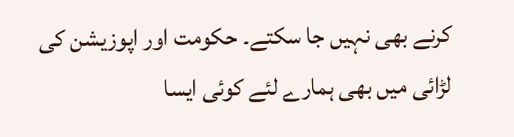کرنے بھی نہیں جا سکتے۔ حکومت اور اپوزیشن کی لڑائی میں بھی ہمارے لئے کوئی ایسا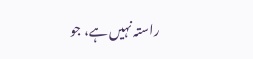راستہ نہیں ہے، جو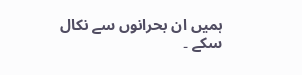ہمیں ان بحرانوں سے نکال سکے ۔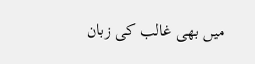میں بھی غالب کی زبان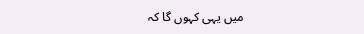میں یہی کہوں گا کہ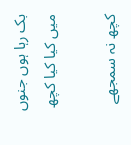بک رہا ہوں جنوں میں کیا کیا کچھ

کچھ نہ سمجھے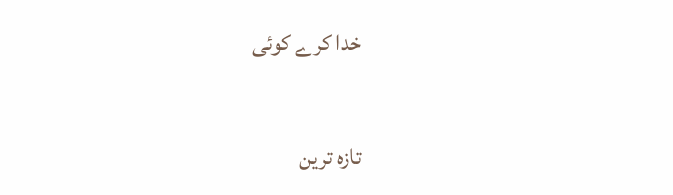خدا کرے کوئی

تازہ ترین